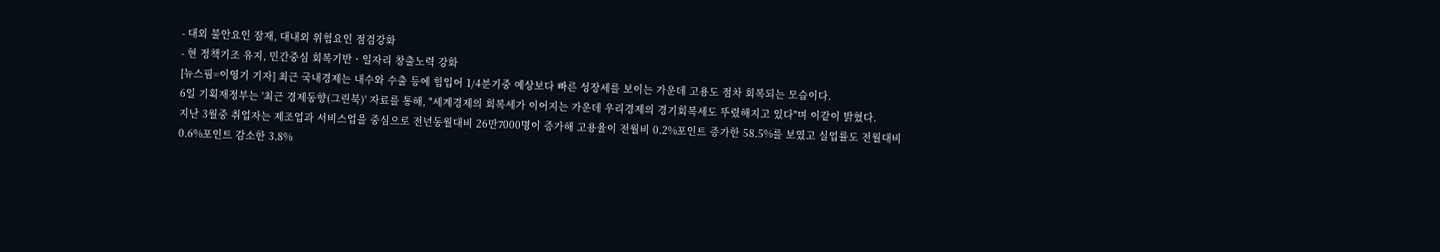- 대외 불안요인 잠재, 대내외 위험요인 점검강화
- 현 정책기조 유지, 민간중심 회복기반ㆍ일자리 창출노력 강화
[뉴스핌=이영기 기자] 최근 국내경제는 내수와 수출 등에 힘입어 1/4분기중 예상보다 빠른 성장세를 보이는 가운데 고용도 점차 회복되는 모습이다.
6일 기획재정부는 '최근 경제동향(그린북)' 자료를 통해, "세계경제의 회복세가 이어지는 가운데 우리경제의 경기회복세도 뚜렸해지고 있다"며 이같이 밝혔다.
지난 3월중 취업자는 제조업과 서비스업을 중심으로 전년동월대비 26만7000명이 증가해 고용율이 전월비 0.2%포인트 증가한 58.5%를 보였고 실업률도 전월대비 0.6%포인트 감소한 3.8%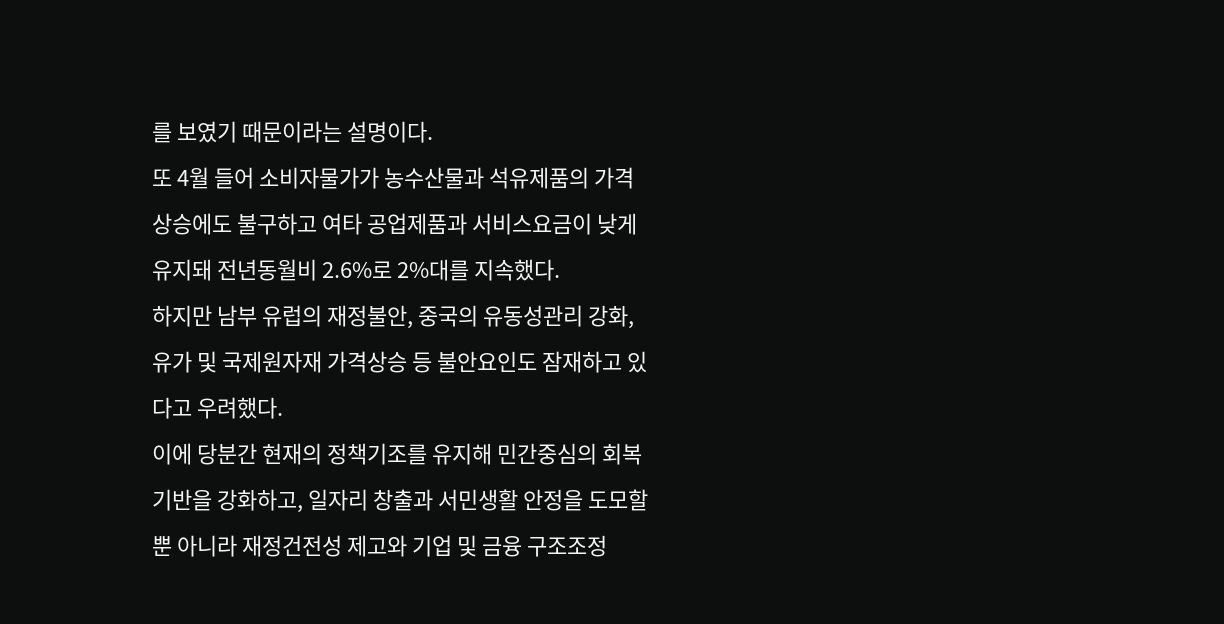를 보였기 때문이라는 설명이다.
또 4월 들어 소비자물가가 농수산물과 석유제품의 가격 상승에도 불구하고 여타 공업제품과 서비스요금이 낮게 유지돼 전년동월비 2.6%로 2%대를 지속했다.
하지만 남부 유럽의 재정불안, 중국의 유동성관리 강화, 유가 및 국제원자재 가격상승 등 불안요인도 잠재하고 있다고 우려했다.
이에 당분간 현재의 정책기조를 유지해 민간중심의 회복기반을 강화하고, 일자리 창출과 서민생활 안정을 도모할 뿐 아니라 재정건전성 제고와 기업 및 금융 구조조정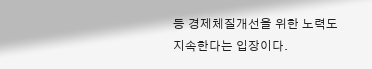등 경제체질개선을 위한 노력도 지속한다는 입장이다.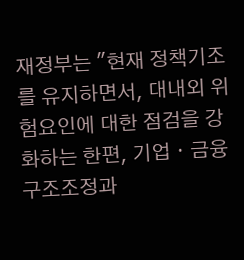재정부는 "현재 정책기조를 유지하면서, 대내외 위험요인에 대한 점검을 강화하는 한편, 기업ㆍ금융구조조정과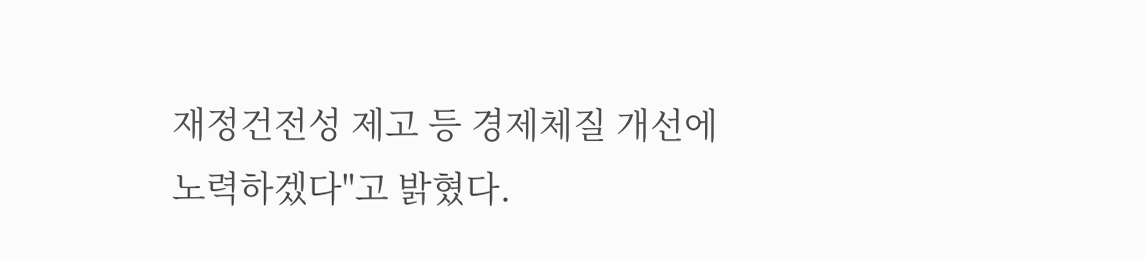재정건전성 제고 등 경제체질 개선에 노력하겠다"고 밝혔다.